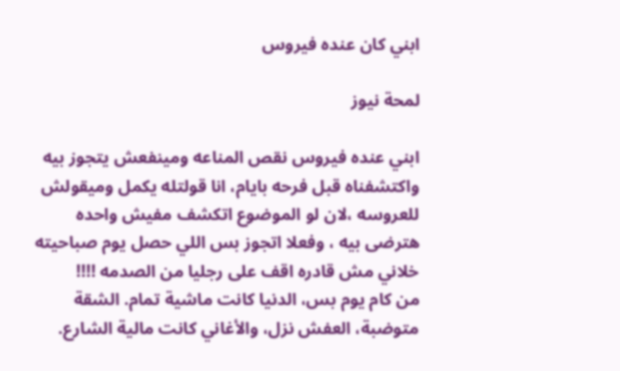ابني كان عنده فيروس

لمحة نيوز

ابني عنده فيروس نقص المناعه ومينفعش يتجوز بيه واكتشفناه قبل فرحه بايام، انا قولتله يكمل وميقولش للعروسه ،لان لو الموضوع اتكشف مفيش واحده هترضى بيه ، وفعلا اتجوز بس اللي حصل يوم صباحيته خلاني مش قادره اقف على رجليا من الصدمه !!!!
من كام يوم بس، الدنيا كانت ماشية تمام. الشقة متوضبة، العفش نزل، والأغاني كانت مالية الشارع.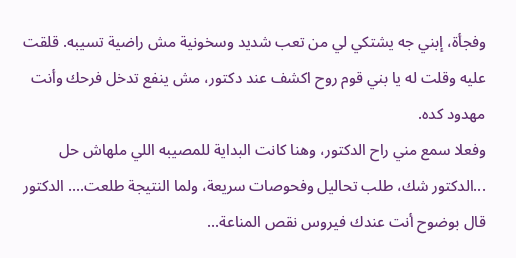وفجأة، إبني جه يشتكي لي من تعب شديد وسخونية مش راضية تسيبه. قلقت عليه وقلت له يا بني قوم روح اكشف عند دكتور، مش ينفع تدخل فرحك وأنت مهدود كده.
وفعلا سمع مني راح الدكتور، وهنا كانت البداية للمصيبه اللي ملهاش حل ...الدكتور شك، طلب تحاليل وفحوصات سريعة، ولما النتيجة طلعت.... الدكتور قال بوضوح أنت عندك فيروس نقص المناعة...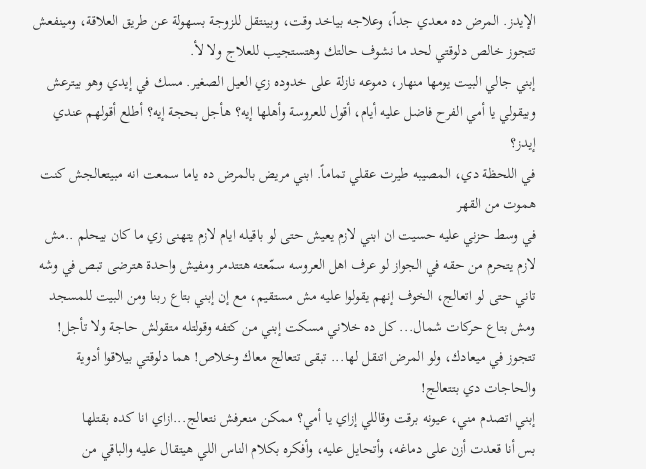الإيدز. المرض ده معدي جداً، وعلاجه بياخد وقت، وبينتقل للزوجة بسهولة عن طريق العلاقة، ومينفعش تتجوز خالص دلوقتي لحد ما نشوف حالتك وهتستجيب للعلاج ولا لأ.
إبني جالي البيت يومها منهار، دموعه نازلة على خدوده زي العيل الصغير. مسك في إيدي وهو بيترعش وبيقولي يا أمي الفرح فاضل عليه أيام، أقول للعروسة وأهلها إيه؟ هأجل بحجة إيه؟ أطلع أقولهم عندي إيدز؟
في اللحظة دي، المصيبه طيرت عقلي تماماً. ابني مريض بالمرض ده ياما سمعت انه مبيتعالجش كنت هموت من القهر
في وسط حزني عليه حسيت ان ابني لازم يعيش حتى لو باقيله ايام لازم يتهنى زي ما كان بيحلم ..مش لازم يتحرم من حقه في الجواز لو عرف اهل العروسه سمّعته هتتدمر ومفيش واحدة هترضى تبص في وشه تاني حتى لو اتعالج، الخوف إنهم يقولوا عليه مش مستقيم، مع إن إبني بتاع ربنا ومن البيت للمسجد ومش بتاع حركات شمال... كل ده خلاني مسكت إبني من كتفه وقولتله متقولش حاجة ولا تأجل! تتجوز في ميعادك، ولو المرض اتنقل لها... تبقى تتعالج معاك وخلاص! هما دلوقتي بيلاقوا أدوية والحاجات دي بتتعالج!
إبني اتصدم مني، عيونه برقت وقاللي إزاي يا أمي؟ ممكن منعرفش نتعالج...ازاي انا كده بقتلها
بس أنا قعدت أزن على دماغه، وأتحايل عليه، وأفكره بكلام الناس اللي هيتقال عليه والباقي من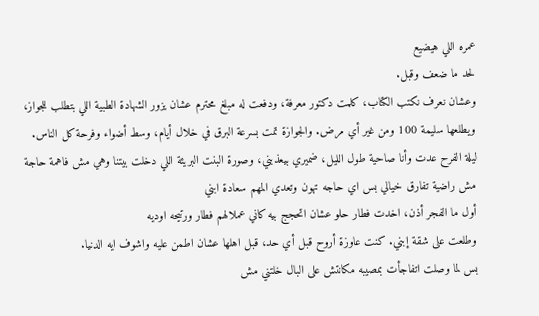عمره اللي هيضيع
لحد ما ضعف وقبل.
وعشان نعرف نكتب الكتاب، كلمت دكتور معرفة، ودفعت له مبلغ محترم عشان يزور الشهادة الطبية اللي بتطلب للجواز، ويطلعها سليمة 100 ومن غير أي مرض. والجوازة تمت بسرعة البرق في خلال أيام، وسط أضواء وفرحة كل الناس.
ليلة الفرح عدت وأنا صاحية طول الليل، ضميري بيعذبني، وصورة البنت البريئة اللي دخلت بيتنا وهي مش فاهمة حاجة مش راضية تفارق خيالي بس اي حاجه تهون وتعدي المهم سعادة ابني
أول ما الفجر أذن، اخدت فطار حلو عشان اتحجج بيه كاني عملالهم فطار ورتيحه اوديه
وطلعت على شقة إبني. كنت عاوزة أروح قبل أي حد، قبل اهلها عشان اطمن عليه واشوف ايه الدنيا.
بس لما وصلت اتفاجأت بمصيبه مكانتش على البال خلتني مش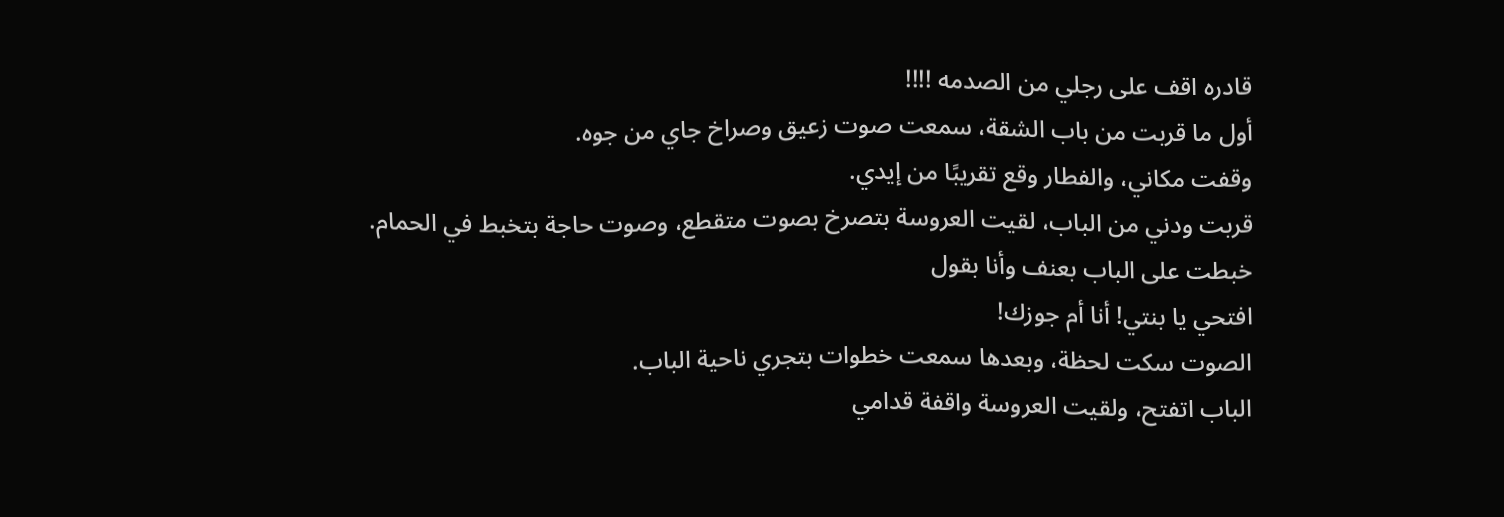قادره اقف على رجلي من الصدمه !!!!
أول ما قربت من باب الشقة، سمعت صوت زعيق وصراخ جاي من جوه.
وقفت مكاني، والفطار وقع تقريبًا من إيدي.
قربت ودني من الباب، لقيت العروسة بتصرخ بصوت متقطع، وصوت حاجة بتخبط في الحمام.
خبطت على الباب بعنف وأنا بقول
افتحي يا بنتي! أنا أم جوزك!
الصوت سكت لحظة، وبعدها سمعت خطوات بتجري ناحية الباب.
الباب اتفتح، ولقيت العروسة واقفة قدامي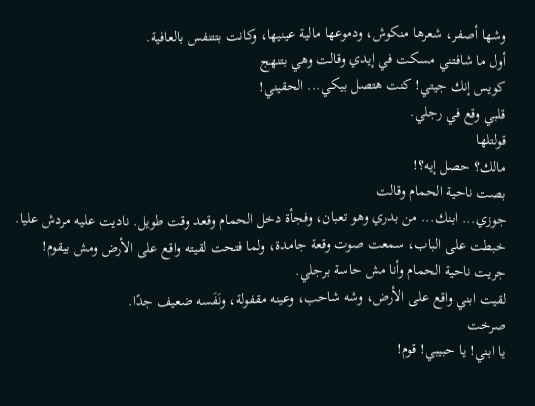وشها أصفر، شعرها منكوش، ودموعها مالية عينيها، وكانت بتتنفس بالعافية.
أول ما شافتني مسكت في إيدي وقالت وهي بتنهج
كويس إنك جيتي! كنت هتصل بيكي... الحقيني!
قلبي وقع في رجلي.
قولتلها
مالك؟ حصل إيه؟!
بصت ناحية الحمام وقالت
جوزي... ابنك... من بدري وهو تعبان، وفجأة دخل الحمام وقعد وقت طويل. ناديت عليه مردش عليا. خبطت على الباب، سمعت صوت وقعة جامدة، ولما فتحت لقيته واقع على الأرض ومش بيقوم!
جريت ناحية الحمام وأنا مش حاسة برجلي.
لقيت ابني واقع على الأرض، وشه شاحب، وعينه مقفولة، ونَفَسه ضعيف جدًا.
صرخت
يا ابني! يا حبيبي! قوم!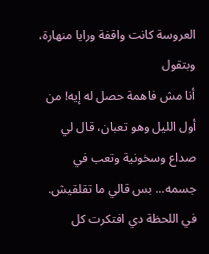العروسة كانت واقفة ورايا منهارة، وبتقول
أنا مش فاهمة حصل له إيه! من أول الليل وهو تعبان، قال لي صداع وسخونية وتعب في جسمه... بس قالي ما تقلقيش.
في اللحظة دي افتكرت كل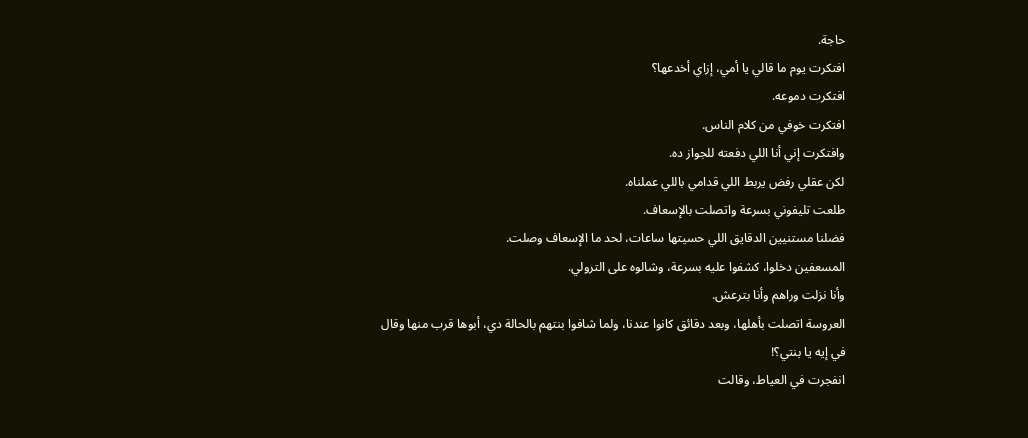حاجة.
افتكرت يوم ما قالي يا أمي، إزاي أخدعها؟
افتكرت دموعه.
افتكرت خوفي من كلام الناس.
وافتكرت إني أنا اللي دفعته للجواز ده.
لكن عقلي رفض يربط اللي قدامي باللي عملناه.
طلعت تليفوني بسرعة واتصلت بالإسعاف.
فضلنا مستنيين الدقايق اللي حسيتها ساعات، لحد ما الإسعاف وصلت.
المسعفين دخلوا، كشفوا عليه بسرعة، وشالوه على الترولي.
وأنا نزلت وراهم وأنا بترعش.
العروسة اتصلت بأهلها، وبعد دقائق كانوا عندنا، ولما شافوا بنتهم بالحالة دي، أبوها قرب منها وقال
في إيه يا بنتي؟!
انفجرت في العياط، وقالت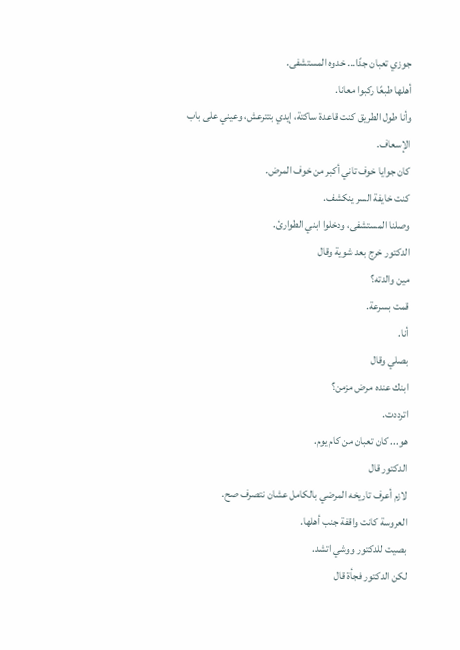جوزي تعبان جدًا... خدوه المستشفى.
أهلها طبعًا ركبوا معانا.
وأنا طول الطريق كنت قاعدة ساكتة، إيدي بتترعش، وعيني على باب الإسعاف.
كان جوايا خوف تاني أكبر من خوف المرض.
كنت خايفة السر ينكشف.
وصلنا المستشفى، ودخلوا ابني الطوارئ.
الدكتور خرج بعد شوية وقال
مين والدته؟
قمت بسرعة.
أنا.
بصلي وقال
ابنك عنده مرض مزمن؟
اترددت.
هو... كان تعبان من كام يوم.
الدكتور قال
لازم أعرف تاريخه المرضي بالكامل عشان نتصرف صح.
العروسة كانت واقفة جنب أهلها.
بصيت للدكتور ووشي اتشد.
لكن الدكتور فجأة قال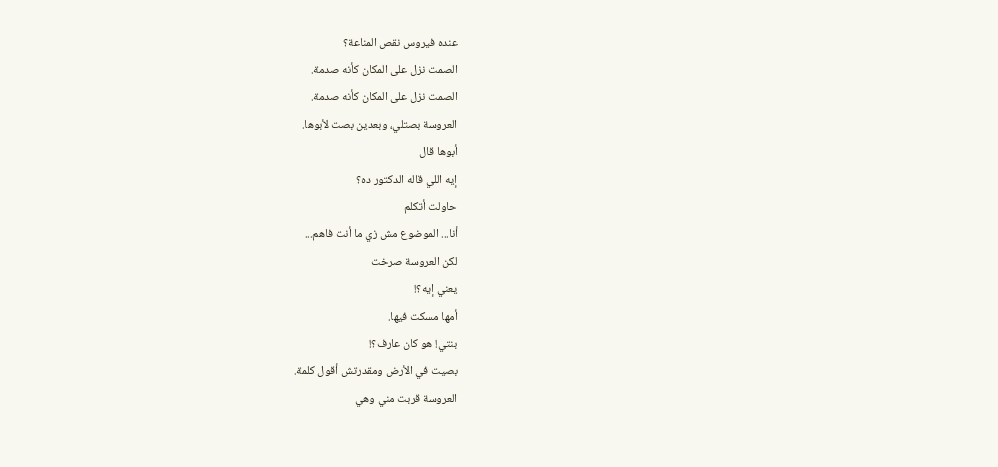عنده فيروس نقص المناعة؟
الصمت نزل على المكان كأنه صدمة.
الصمت نزل على المكان كأنه صدمة.
العروسة بصتلي، وبعدين بصت لأبوها.
أبوها قال
إيه اللي قاله الدكتور ده؟
حاولت أتكلم
أنا... الموضوع مش زي ما أنت فاهم...
لكن العروسة صرخت
يعني إيه؟!
أمها مسكت فيها.
بنتي! هو كان عارف؟!
بصيت في الأرض ومقدرتش أقول كلمة.
العروسة قربت مني وهي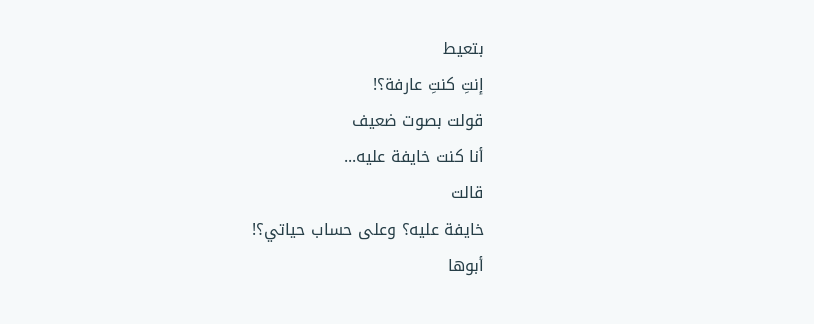بتعيط
إنتِ كنتِ عارفة؟!
قولت بصوت ضعيف
أنا كنت خايفة عليه...
قالت
خايفة عليه؟ وعلى حساب حياتي؟!
أبوها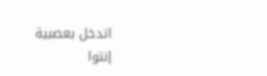اتدخل بعصبية
إنتوا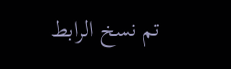تم نسخ الرابط